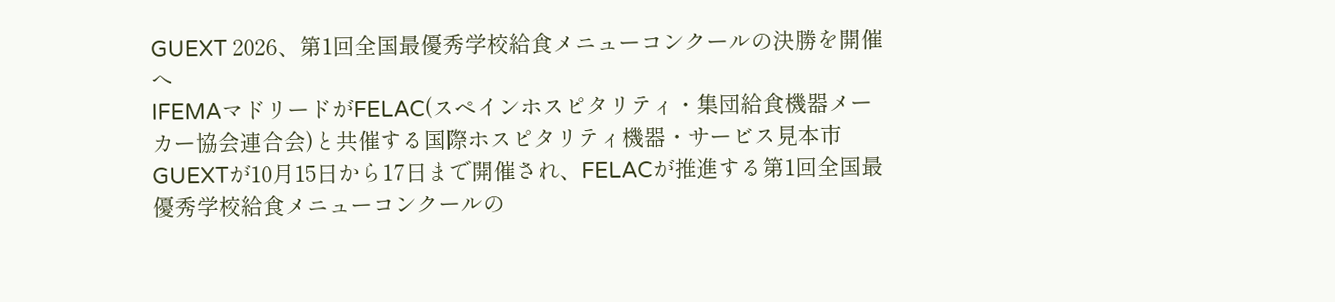GUEXT 2026、第1回全国最優秀学校給食メニューコンクールの決勝を開催へ
IFEMAマドリードがFELAC(スペインホスピタリティ・集団給食機器メーカー協会連合会)と共催する国際ホスピタリティ機器・サービス見本市GUEXTが10月15日から17日まで開催され、FELACが推進する第1回全国最優秀学校給食メニューコンクールの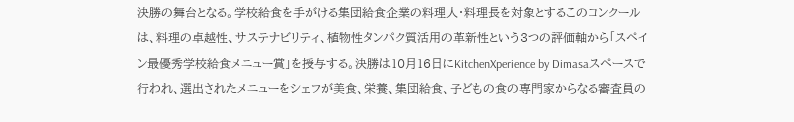決勝の舞台となる。学校給食を手がける集団給食企業の料理人・料理長を対象とするこのコンクールは、料理の卓越性、サステナビリティ、植物性タンパク質活用の革新性という3つの評価軸から「スペイン最優秀学校給食メニュー賞」を授与する。決勝は10月16日にKitchenXperience by Dimasaスペースで行われ、選出されたメニューをシェフが美食、栄養、集団給食、子どもの食の専門家からなる審査員の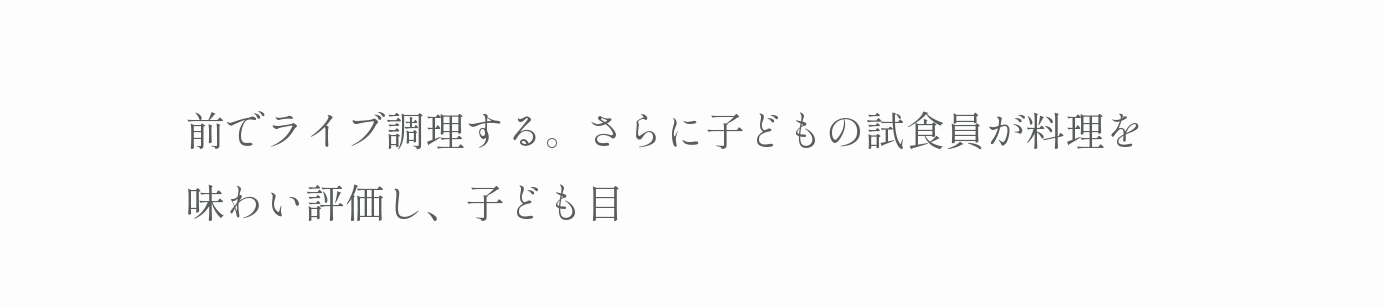前でライブ調理する。さらに子どもの試食員が料理を味わい評価し、子ども目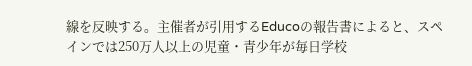線を反映する。主催者が引用するEducoの報告書によると、スペインでは250万人以上の児童・青少年が毎日学校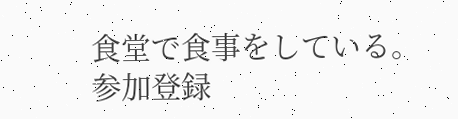食堂で食事をしている。参加登録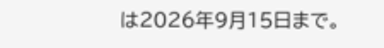は2026年9月15日まで。